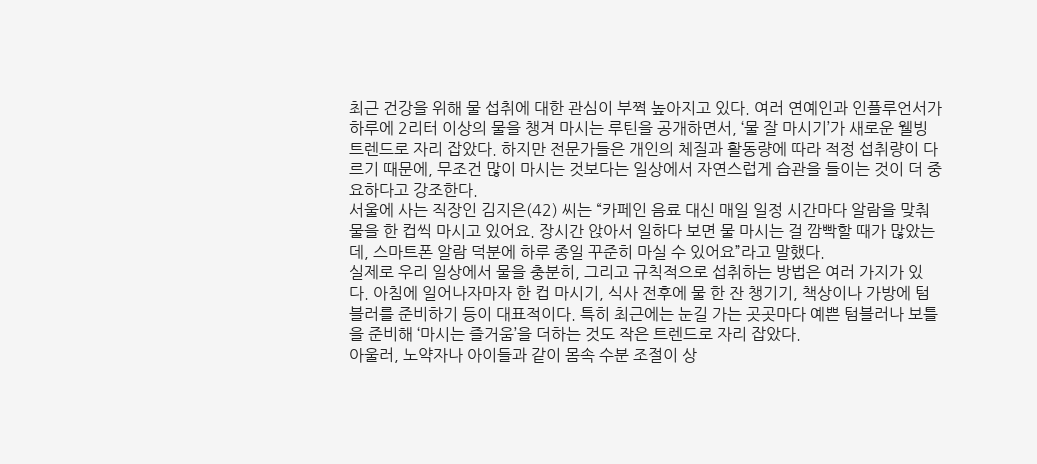최근 건강을 위해 물 섭취에 대한 관심이 부쩍 높아지고 있다. 여러 연예인과 인플루언서가 하루에 2리터 이상의 물을 챙겨 마시는 루틴을 공개하면서, ‘물 잘 마시기’가 새로운 웰빙 트렌드로 자리 잡았다. 하지만 전문가들은 개인의 체질과 활동량에 따라 적정 섭취량이 다르기 때문에, 무조건 많이 마시는 것보다는 일상에서 자연스럽게 습관을 들이는 것이 더 중요하다고 강조한다.
서울에 사는 직장인 김지은(42) 씨는 “카페인 음료 대신 매일 일정 시간마다 알람을 맞춰 물을 한 컵씩 마시고 있어요. 장시간 앉아서 일하다 보면 물 마시는 걸 깜빡할 때가 많았는데, 스마트폰 알람 덕분에 하루 종일 꾸준히 마실 수 있어요”라고 말했다.
실제로 우리 일상에서 물을 충분히, 그리고 규칙적으로 섭취하는 방법은 여러 가지가 있다. 아침에 일어나자마자 한 컵 마시기, 식사 전후에 물 한 잔 챙기기, 책상이나 가방에 텀블러를 준비하기 등이 대표적이다. 특히 최근에는 눈길 가는 곳곳마다 예쁜 텀블러나 보틀을 준비해 ‘마시는 즐거움’을 더하는 것도 작은 트렌드로 자리 잡았다.
아울러, 노약자나 아이들과 같이 몸속 수분 조절이 상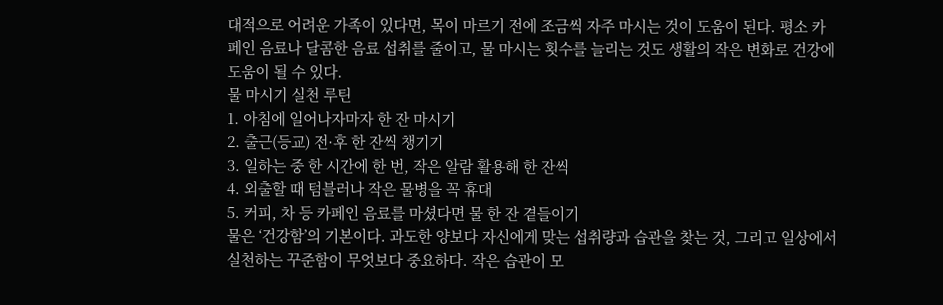대적으로 어려운 가족이 있다면, 목이 마르기 전에 조금씩 자주 마시는 것이 도움이 된다. 평소 카페인 음료나 달콤한 음료 섭취를 줄이고, 물 마시는 횟수를 늘리는 것도 생활의 작은 변화로 건강에 도움이 될 수 있다.
물 마시기 실천 루틴
1. 아침에 일어나자마자 한 잔 마시기
2. 출근(등교) 전·후 한 잔씩 챙기기
3. 일하는 중 한 시간에 한 번, 작은 알람 활용해 한 잔씩
4. 외출할 때 텀블러나 작은 물병을 꼭 휴대
5. 커피, 차 등 카페인 음료를 마셨다면 물 한 잔 곁들이기
물은 ‘건강함’의 기본이다. 과도한 양보다 자신에게 맞는 섭취량과 습관을 찾는 것, 그리고 일상에서 실천하는 꾸준함이 무엇보다 중요하다. 작은 습관이 모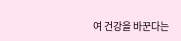여 건강을 바꾼다는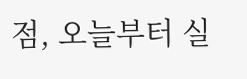점, 오늘부터 실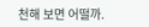천해 보면 어떨까.